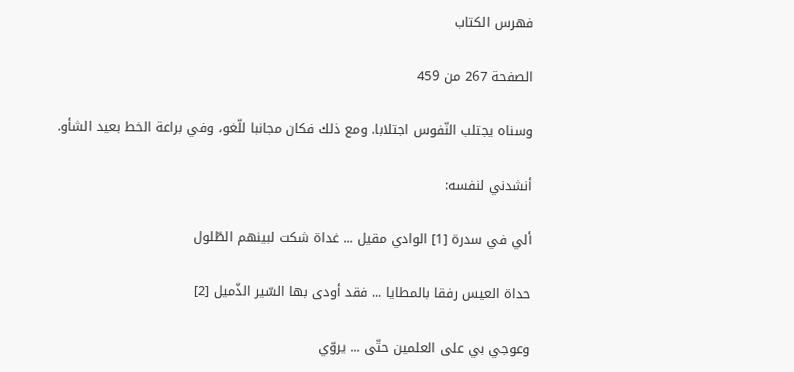فهرس الكتاب

الصفحة 267 من 459

وسناه يجتلب النّفوس اجتلابا. ومع ذلك فكان مجانبا للّغو، وفي براعة الخط بعيد الشأو.

أنشدني لنفسه:

ألي في سدرة [1] الوادي مقيل ... غداة شكت لبينهم الطّلول

حداة العيس رفقا بالمطايا ... فقد أودى بها السّير الذّميل [2]

وعوجي بي على العلمين حتّى ... يروّي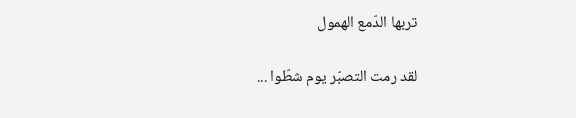تربها الدّمع الهمول

لقد رمت التصبّر يوم شطّوا ...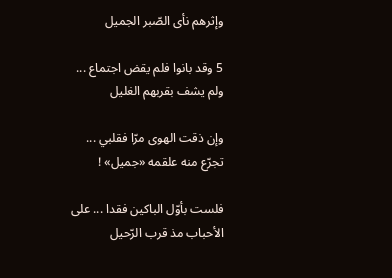وإثرهم نأى الصّبر الجميل

5 وقد بانوا فلم يقض اجتماع ... ولم يشف بقربهم الغليل

وإن ذقت الهوى مرّا فقلبي ... تجرّع منه علقمه «جميل» !

فلست بأوّل الباكين فقدا ... على الأحباب مذ قرب الرّحيل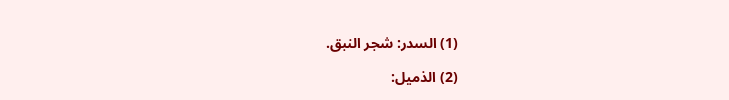(1) السدر: شجر النبق.

(2) الذميل: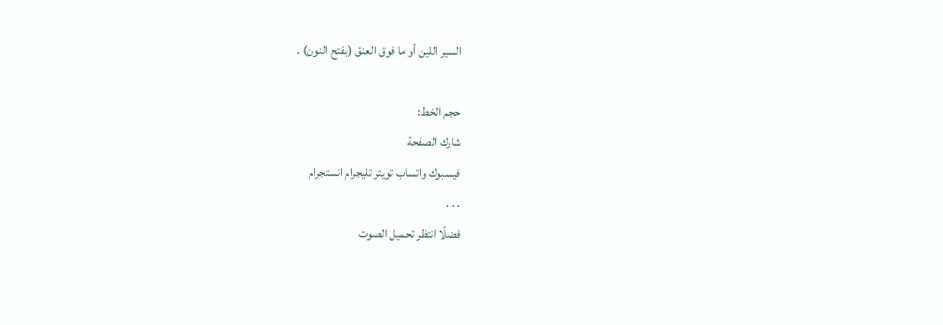السير اللين أو ما فوق العنق (بفتح النون) .

حجم الخط:
شارك الصفحة
فيسبوك واتساب تويتر تليجرام انستجرام
. . .
فضلًا انتظر تحميل الصوت